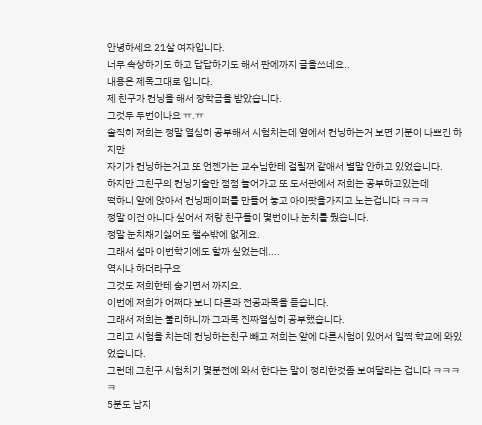안녕하세요 21살 여자입니다.
너무 속상하기도 하고 답답하기도 해서 판에까지 글을쓰네요..
내용은 제목그대로 입니다.
제 친구가 컨닝을 해서 장학금을 받았습니다.
그것두 두번이나요 ㅠ.ㅠ
솔직히 저희는 정말 열심히 공부해서 시험치는데 옆에서 컨닝하는거 보면 기분이 나쁘긴 하지만
자기가 컨닝하는거고 또 언젠가는 교수님한테 걸릴꺼 같애서 별말 안하고 있었습니다.
하지만 그친구의 컨닝기술만 점점 늘어가고 또 도서관에서 저희는 공부하고있는데
떡하니 앞에 앉아서 컨닝페이퍼를 만들어 놓고 아이팟을가지고 노는겁니다 ㅋㅋㅋ
정말 이건 아니다 싶어서 저랑 친구들이 몇번이나 눈치를 줬습니다.
정말 눈치채기싫어도 챌수밖에 없게요.
그래서 설마 이번학기에도 할까 싶었는데....
역시나 하더라구요
그것도 저희한테 숨기면서 까지요.
이번에 저희가 어쩌다 보니 다른과 전공과목을 듣습니다.
그래서 저희는 불리하니까 그과목 진짜열심히 공부했습니다.
그리고 시험을 치는데 컨닝하는친구 빼고 저희는 앞에 다른시험이 있어서 일찍 학교에 와있었습니다.
그런데 그친구 시험치기 몇분전에 와서 한다는 말이 정리한것좀 보여달라는 겁니다 ㅋㅋㅋㅋ
5분도 남지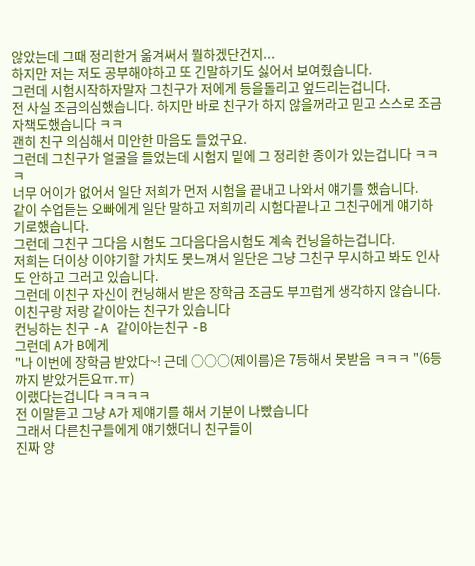않았는데 그때 정리한거 옮겨써서 뭘하겠단건지...
하지만 저는 저도 공부해야하고 또 긴말하기도 싫어서 보여줬습니다.
그런데 시험시작하자말자 그친구가 저에게 등을돌리고 엎드리는겁니다.
전 사실 조금의심했습니다. 하지만 바로 친구가 하지 않을꺼라고 믿고 스스로 조금자책도했습니다 ㅋㅋ
괜히 친구 의심해서 미안한 마음도 들었구요.
그런데 그친구가 얼굴을 들었는데 시험지 밑에 그 정리한 종이가 있는겁니다 ㅋㅋㅋ
너무 어이가 없어서 일단 저희가 먼저 시험을 끝내고 나와서 얘기를 했습니다.
같이 수업듣는 오빠에게 일단 말하고 저희끼리 시험다끝나고 그친구에게 얘기하기로했습니다.
그런데 그친구 그다음 시험도 그다음다음시험도 계속 컨닝을하는겁니다.
저희는 더이상 이야기할 가치도 못느껴서 일단은 그냥 그친구 무시하고 봐도 인사도 안하고 그러고 있습니다.
그런데 이친구 자신이 컨닝해서 받은 장학금 조금도 부끄럽게 생각하지 않습니다.
이친구랑 저랑 같이아는 친구가 있습니다
컨닝하는 친구 -A 같이아는친구 -B
그런데 A가 B에게
"나 이번에 장학금 받았다~! 근데 ○○○(제이름)은 7등해서 못받음 ㅋㅋㅋ "(6등까지 받았거든요ㅠ.ㅠ)
이랬다는겁니다 ㅋㅋㅋㅋ
전 이말듣고 그냥 A가 제얘기를 해서 기분이 나빴습니다
그래서 다른친구들에게 얘기했더니 친구들이
진짜 양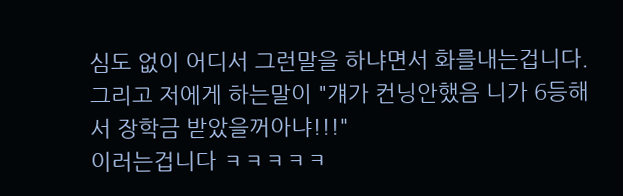심도 없이 어디서 그런말을 하냐면서 화를내는겁니다.
그리고 저에게 하는말이 "걔가 컨닝안했음 니가 6등해서 장학금 받았을꺼아냐!!!"
이러는겁니다 ㅋㅋㅋㅋㅋ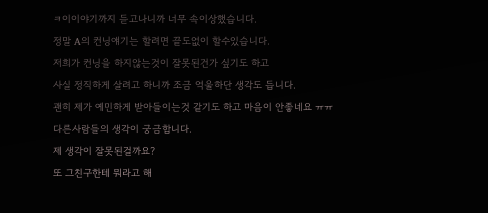ㅋ이이야기까지 듣고나니까 너무 속이상했습니다.
정말 A의 컨닝얘기는 할려면 끝도없이 할수있습니다.
저희가 컨닝을 하지않는것이 잘못된건가 싶기도 하고
사실 정직하게 살려고 하니까 조금 억울하단 생각도 듭니다.
괜히 제가 예민하게 받아들이는것 같기도 하고 마음이 안좋네요 ㅠㅠ
다른사람들의 생각이 궁금합니다.
제 생각이 잘못된걸까요?
또 그친구한테 뭐라고 해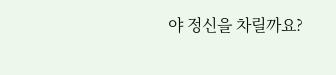야 정신을 차릴까요?